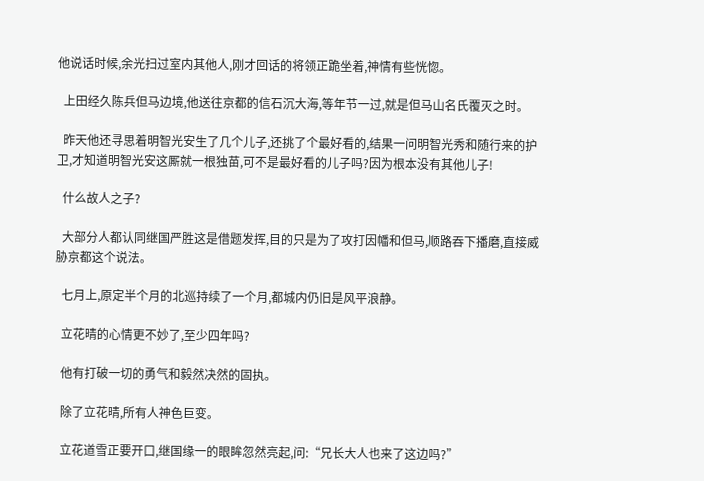他说话时候,余光扫过室内其他人,刚才回话的将领正跪坐着,神情有些恍惚。

  上田经久陈兵但马边境,他送往京都的信石沉大海,等年节一过,就是但马山名氏覆灭之时。

  昨天他还寻思着明智光安生了几个儿子,还挑了个最好看的,结果一问明智光秀和随行来的护卫,才知道明智光安这厮就一根独苗,可不是最好看的儿子吗?因为根本没有其他儿子!

  什么故人之子?

  大部分人都认同继国严胜这是借题发挥,目的只是为了攻打因幡和但马,顺路吞下播磨,直接威胁京都这个说法。

  七月上,原定半个月的北巡持续了一个月,都城内仍旧是风平浪静。

  立花晴的心情更不妙了,至少四年吗?

  他有打破一切的勇气和毅然决然的固执。

  除了立花晴,所有人神色巨变。

  立花道雪正要开口,继国缘一的眼眸忽然亮起,问:“兄长大人也来了这边吗?”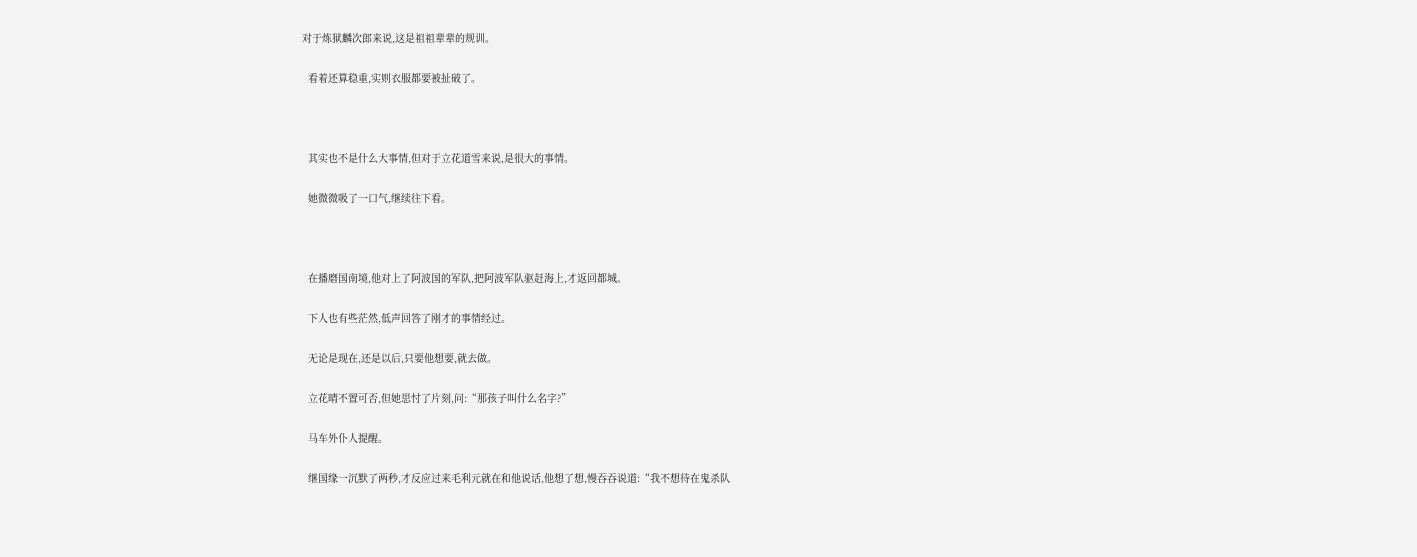对于炼狱麟次郎来说,这是祖祖辈辈的规训。

  看着还算稳重,实则衣服都要被扯破了。



  其实也不是什么大事情,但对于立花道雪来说,是很大的事情。

  她微微吸了一口气,继续往下看。



  在播磨国南境,他对上了阿波国的军队,把阿波军队驱赶海上,才返回都城。

  下人也有些茫然,低声回答了刚才的事情经过。

  无论是现在,还是以后,只要他想要,就去做。

  立花晴不置可否,但她思忖了片刻,问:“那孩子叫什么名字?”

  马车外仆人提醒。

  继国缘一沉默了两秒,才反应过来毛利元就在和他说话,他想了想,慢吞吞说道:“我不想待在鬼杀队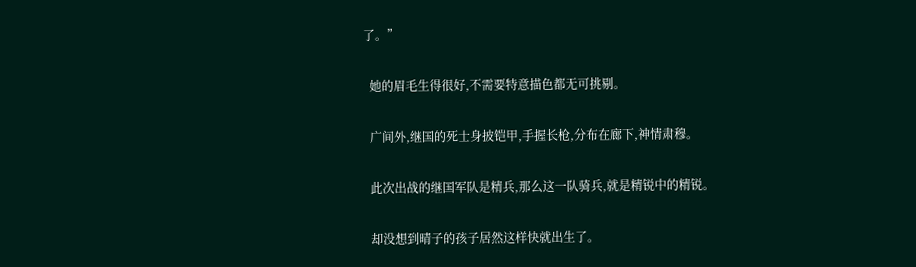了。”

  她的眉毛生得很好,不需要特意描色都无可挑剔。

  广间外,继国的死士身披铠甲,手握长枪,分布在廊下,神情肃穆。

  此次出战的继国军队是精兵,那么这一队骑兵,就是精锐中的精锐。

  却没想到晴子的孩子居然这样快就出生了。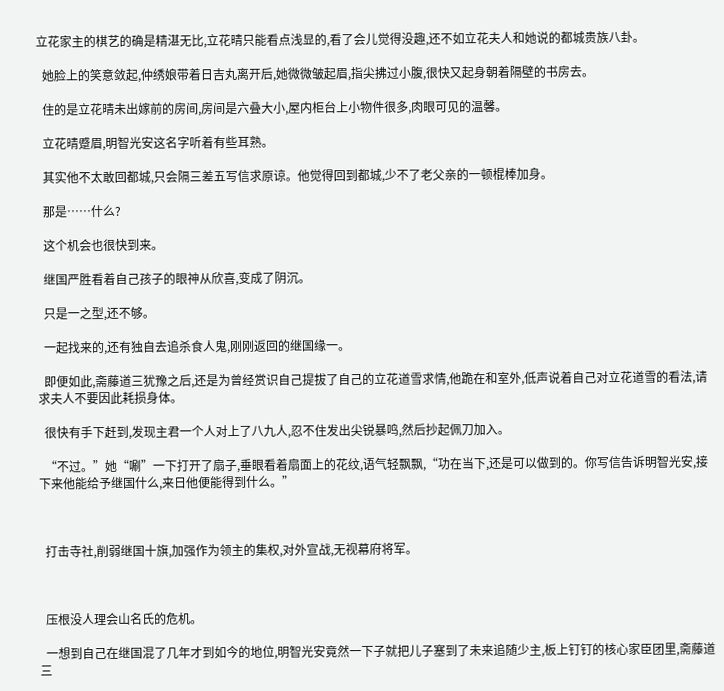立花家主的棋艺的确是精湛无比,立花晴只能看点浅显的,看了会儿觉得没趣,还不如立花夫人和她说的都城贵族八卦。

  她脸上的笑意敛起,仲绣娘带着日吉丸离开后,她微微皱起眉,指尖拂过小腹,很快又起身朝着隔壁的书房去。

  住的是立花晴未出嫁前的房间,房间是六叠大小,屋内柜台上小物件很多,肉眼可见的温馨。

  立花晴蹙眉,明智光安这名字听着有些耳熟。

  其实他不太敢回都城,只会隔三差五写信求原谅。他觉得回到都城,少不了老父亲的一顿棍棒加身。

  那是……什么?

  这个机会也很快到来。

  继国严胜看着自己孩子的眼神从欣喜,变成了阴沉。

  只是一之型,还不够。

  一起找来的,还有独自去追杀食人鬼,刚刚返回的继国缘一。

  即便如此,斋藤道三犹豫之后,还是为曾经赏识自己提拔了自己的立花道雪求情,他跪在和室外,低声说着自己对立花道雪的看法,请求夫人不要因此耗损身体。

  很快有手下赶到,发现主君一个人对上了八九人,忍不住发出尖锐暴鸣,然后抄起佩刀加入。

  “不过。”她“唰”一下打开了扇子,垂眼看着扇面上的花纹,语气轻飘飘,“功在当下,还是可以做到的。你写信告诉明智光安,接下来他能给予继国什么,来日他便能得到什么。”



  打击寺社,削弱继国十旗,加强作为领主的集权,对外宣战,无视幕府将军。



  压根没人理会山名氏的危机。

  一想到自己在继国混了几年才到如今的地位,明智光安竟然一下子就把儿子塞到了未来追随少主,板上钉钉的核心家臣团里,斋藤道三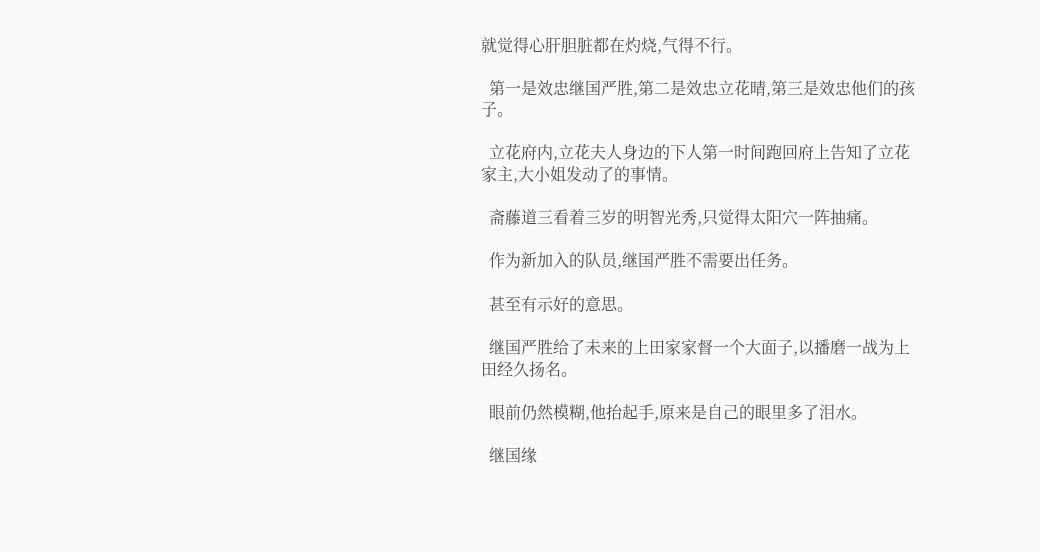就觉得心肝胆脏都在灼烧,气得不行。

  第一是效忠继国严胜,第二是效忠立花晴,第三是效忠他们的孩子。

  立花府内,立花夫人身边的下人第一时间跑回府上告知了立花家主,大小姐发动了的事情。

  斋藤道三看着三岁的明智光秀,只觉得太阳穴一阵抽痛。

  作为新加入的队员,继国严胜不需要出任务。

  甚至有示好的意思。

  继国严胜给了未来的上田家家督一个大面子,以播磨一战为上田经久扬名。

  眼前仍然模糊,他抬起手,原来是自己的眼里多了泪水。

  继国缘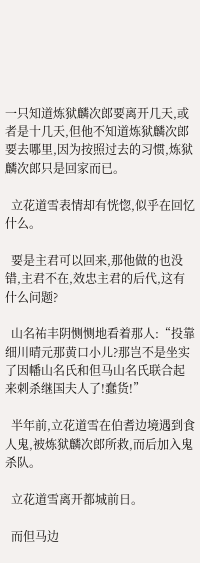一只知道炼狱麟次郎要离开几天,或者是十几天,但他不知道炼狱麟次郎要去哪里,因为按照过去的习惯,炼狱麟次郎只是回家而已。

  立花道雪表情却有恍惚,似乎在回忆什么。

  要是主君可以回来,那他做的也没错,主君不在,效忠主君的后代,这有什么问题?

  山名祐丰阴恻恻地看着那人:“投靠细川晴元那黄口小儿?那岂不是坐实了因幡山名氏和但马山名氏联合起来刺杀继国夫人了!蠢货!”

  半年前,立花道雪在伯耆边境遇到食人鬼,被炼狱麟次郎所救,而后加入鬼杀队。

  立花道雪离开都城前日。

  而但马边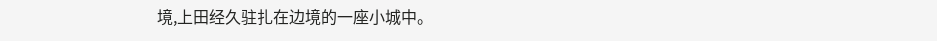境,上田经久驻扎在边境的一座小城中。